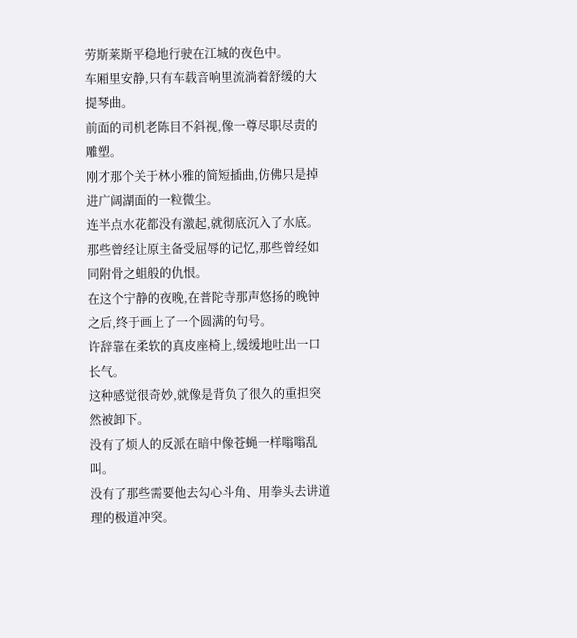劳斯莱斯平稳地行驶在江城的夜色中。
车厢里安静,只有车载音响里流淌着舒缓的大提琴曲。
前面的司机老陈目不斜视,像一尊尽职尽责的雕塑。
刚才那个关于林小雅的简短插曲,仿佛只是掉进广阔湖面的一粒微尘。
连半点水花都没有激起,就彻底沉入了水底。
那些曾经让原主备受屈辱的记忆,那些曾经如同附骨之蛆般的仇恨。
在这个宁静的夜晚,在普陀寺那声悠扬的晚钟之后,终于画上了一个圆满的句号。
许辞靠在柔软的真皮座椅上,缓缓地吐出一口长气。
这种感觉很奇妙,就像是背负了很久的重担突然被卸下。
没有了烦人的反派在暗中像苍蝇一样嗡嗡乱叫。
没有了那些需要他去勾心斗角、用拳头去讲道理的极道冲突。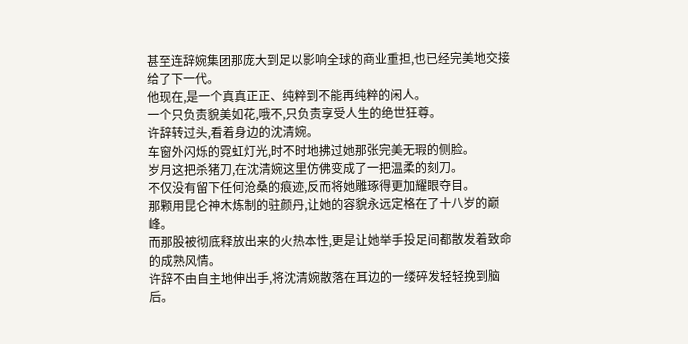甚至连辞婉集团那庞大到足以影响全球的商业重担,也已经完美地交接给了下一代。
他现在,是一个真真正正、纯粹到不能再纯粹的闲人。
一个只负责貌美如花,哦不,只负责享受人生的绝世狂尊。
许辞转过头,看着身边的沈清婉。
车窗外闪烁的霓虹灯光,时不时地拂过她那张完美无瑕的侧脸。
岁月这把杀猪刀,在沈清婉这里仿佛变成了一把温柔的刻刀。
不仅没有留下任何沧桑的痕迹,反而将她雕琢得更加耀眼夺目。
那颗用昆仑神木炼制的驻颜丹,让她的容貌永远定格在了十八岁的巅峰。
而那股被彻底释放出来的火热本性,更是让她举手投足间都散发着致命的成熟风情。
许辞不由自主地伸出手,将沈清婉散落在耳边的一缕碎发轻轻挽到脑后。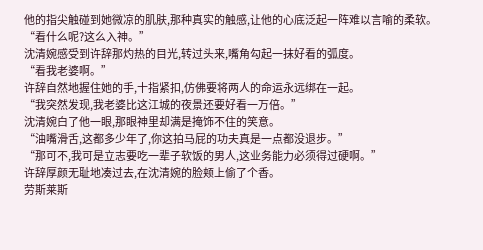他的指尖触碰到她微凉的肌肤,那种真实的触感,让他的心底泛起一阵难以言喻的柔软。
“看什么呢?这么入神。”
沈清婉感受到许辞那灼热的目光,转过头来,嘴角勾起一抹好看的弧度。
“看我老婆啊。”
许辞自然地握住她的手,十指紧扣,仿佛要将两人的命运永远绑在一起。
“我突然发现,我老婆比这江城的夜景还要好看一万倍。”
沈清婉白了他一眼,那眼神里却满是掩饰不住的笑意。
“油嘴滑舌,这都多少年了,你这拍马屁的功夫真是一点都没退步。”
“那可不,我可是立志要吃一辈子软饭的男人,这业务能力必须得过硬啊。”
许辞厚颜无耻地凑过去,在沈清婉的脸颊上偷了个香。
劳斯莱斯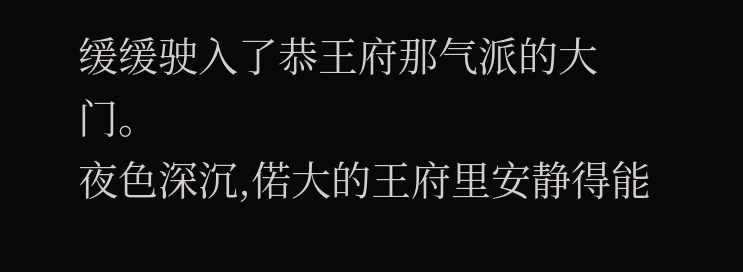缓缓驶入了恭王府那气派的大门。
夜色深沉,偌大的王府里安静得能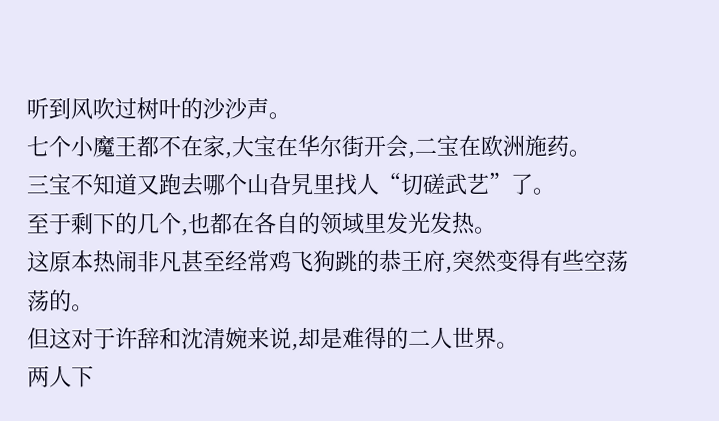听到风吹过树叶的沙沙声。
七个小魔王都不在家,大宝在华尔街开会,二宝在欧洲施药。
三宝不知道又跑去哪个山旮旯里找人“切磋武艺”了。
至于剩下的几个,也都在各自的领域里发光发热。
这原本热闹非凡甚至经常鸡飞狗跳的恭王府,突然变得有些空荡荡的。
但这对于许辞和沈清婉来说,却是难得的二人世界。
两人下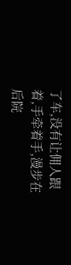了车,没有让佣人跟着,手牵着手,漫步在后院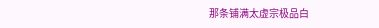那条铺满太虚宗极品白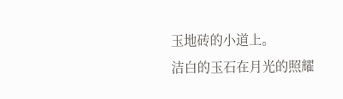玉地砖的小道上。
洁白的玉石在月光的照耀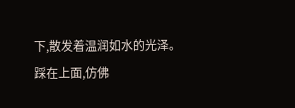下,散发着温润如水的光泽。
踩在上面,仿佛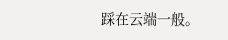踩在云端一般。